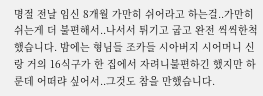명절 전날 임신 8개월 가만히 쉬어라고 하는걸..가만히 쉬는게 더 불편해서..나서서 튀기고 굽고 완전 씩씩한척 했습니다. 밤에는 형님들 조카들 시아버지 시어머니 신랑 거의 16식구가 한 집에서 자려니불편하긴 했지만 하룬데 어떠랴 싶어서..그것도 참을 만했습니다.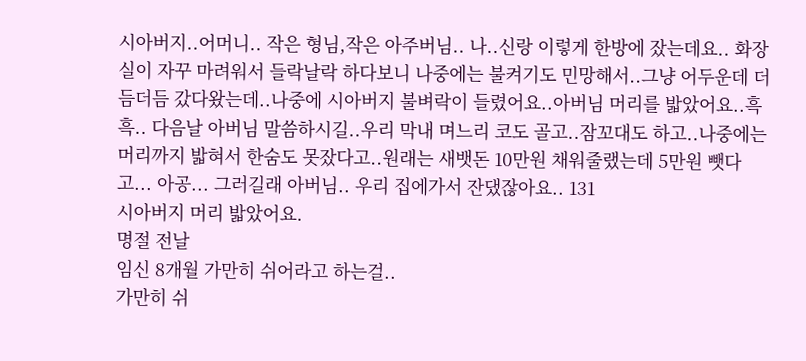시아버지..어머니.. 작은 형님,작은 아주버님.. 나..신랑 이렇게 한방에 잤는데요.. 화장실이 자꾸 마려워서 들락날락 하다보니 나중에는 불켜기도 민망해서..그냥 어두운데 더듬더듬 갔다왔는데..나중에 시아버지 불벼락이 들렸어요..아버님 머리를 밟았어요..흑흑.. 다음날 아버님 말씀하시길..우리 막내 며느리 코도 골고..잠꼬대도 하고..나중에는 머리까지 밟혀서 한숨도 못잤다고..원래는 새뱃돈 10만원 채워줄랬는데 5만원 뺏다고... 아공... 그러길래 아버님.. 우리 집에가서 잔댔잖아요.. 131
시아버지 머리 밟았어요.
명절 전날
임신 8개월 가만히 쉬어라고 하는걸..
가만히 쉬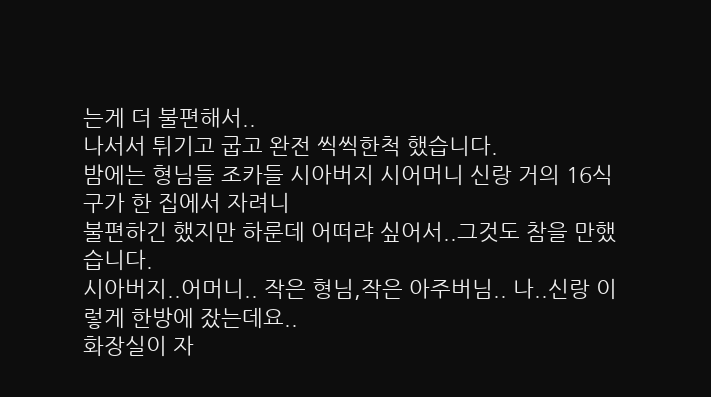는게 더 불편해서..
나서서 튀기고 굽고 완전 씩씩한척 했습니다.
밤에는 형님들 조카들 시아버지 시어머니 신랑 거의 16식구가 한 집에서 자려니
불편하긴 했지만 하룬데 어떠랴 싶어서..그것도 참을 만했습니다.
시아버지..어머니.. 작은 형님,작은 아주버님.. 나..신랑 이렇게 한방에 잤는데요..
화장실이 자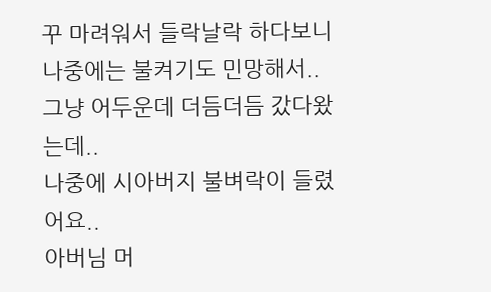꾸 마려워서 들락날락 하다보니 나중에는 불켜기도 민망해서..
그냥 어두운데 더듬더듬 갔다왔는데..
나중에 시아버지 불벼락이 들렸어요..
아버님 머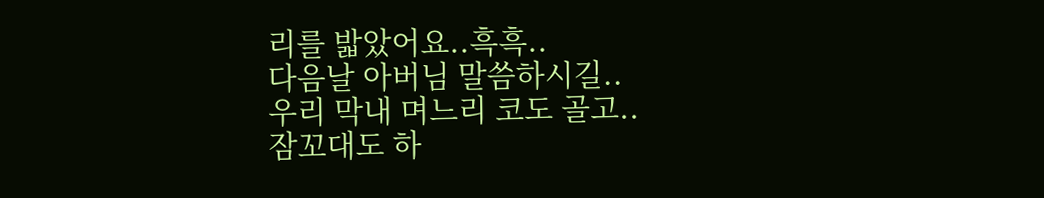리를 밟았어요..흑흑..
다음날 아버님 말씀하시길..
우리 막내 며느리 코도 골고..
잠꼬대도 하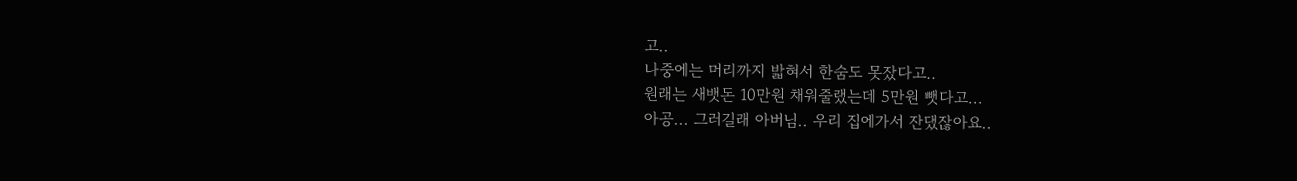고..
나중에는 머리까지 밟혀서 한숨도 못잤다고..
원래는 새뱃돈 10만원 채워줄랬는데 5만원 뺏다고...
아공... 그러길래 아버님.. 우리 집에가서 잔댔잖아요..